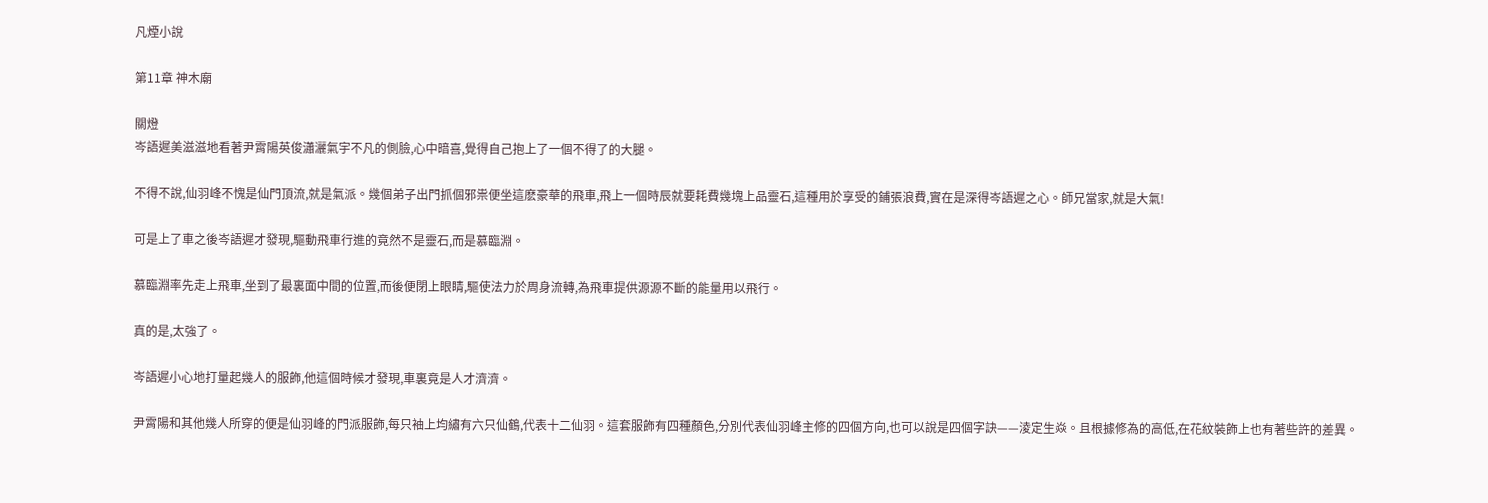凡煙小說

第11章 神木廟

關燈
岑語遲美滋滋地看著尹霄陽英俊瀟灑氣宇不凡的側臉,心中暗喜,覺得自己抱上了一個不得了的大腿。

不得不說,仙羽峰不愧是仙門頂流,就是氣派。幾個弟子出門抓個邪祟便坐這麽豪華的飛車,飛上一個時辰就要耗費幾塊上品靈石,這種用於享受的鋪張浪費,實在是深得岑語遲之心。師兄當家,就是大氣!

可是上了車之後岑語遲才發現,驅動飛車行進的竟然不是靈石,而是慕臨淵。

慕臨淵率先走上飛車,坐到了最裏面中間的位置,而後便閉上眼睛,驅使法力於周身流轉,為飛車提供源源不斷的能量用以飛行。

真的是,太強了。

岑語遲小心地打量起幾人的服飾,他這個時候才發現,車裏竟是人才濟濟。

尹霄陽和其他幾人所穿的便是仙羽峰的門派服飾,每只袖上均繡有六只仙鶴,代表十二仙羽。這套服飾有四種顏色,分別代表仙羽峰主修的四個方向,也可以說是四個字訣——淩定生焱。且根據修為的高低,在花紋裝飾上也有著些許的差異。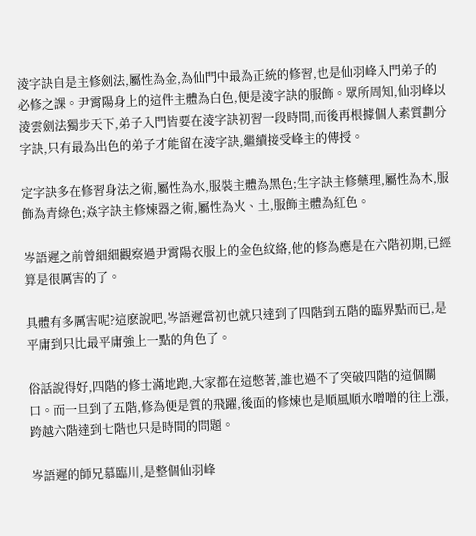淩字訣自是主修劍法,屬性為金,為仙門中最為正統的修習,也是仙羽峰入門弟子的必修之課。尹霄陽身上的這件主體為白色,便是淩字訣的服飾。眾所周知,仙羽峰以淩雲劍法獨步天下,弟子入門皆要在淩字訣初習一段時間,而後再根據個人素質劃分字訣,只有最為出色的弟子才能留在淩字訣,繼續接受峰主的傳授。

定字訣多在修習身法之術,屬性為水,服裝主體為黑色;生字訣主修藥理,屬性為木,服飾為青綠色;焱字訣主修煉器之術,屬性為火、土,服飾主體為紅色。

岑語遲之前曾細細觀察過尹霄陽衣服上的金色紋絡,他的修為應是在六階初期,已經算是很厲害的了。

具體有多厲害呢?這麽說吧,岑語遲當初也就只達到了四階到五階的臨界點而已,是平庸到只比最平庸強上一點的角色了。

俗話說得好,四階的修士滿地跑,大家都在這憋著,誰也過不了突破四階的這個關口。而一旦到了五階,修為便是質的飛躍,後面的修煉也是順風順水噌噌的往上漲,跨越六階達到七階也只是時間的問題。

岑語遲的師兄慕臨川,是整個仙羽峰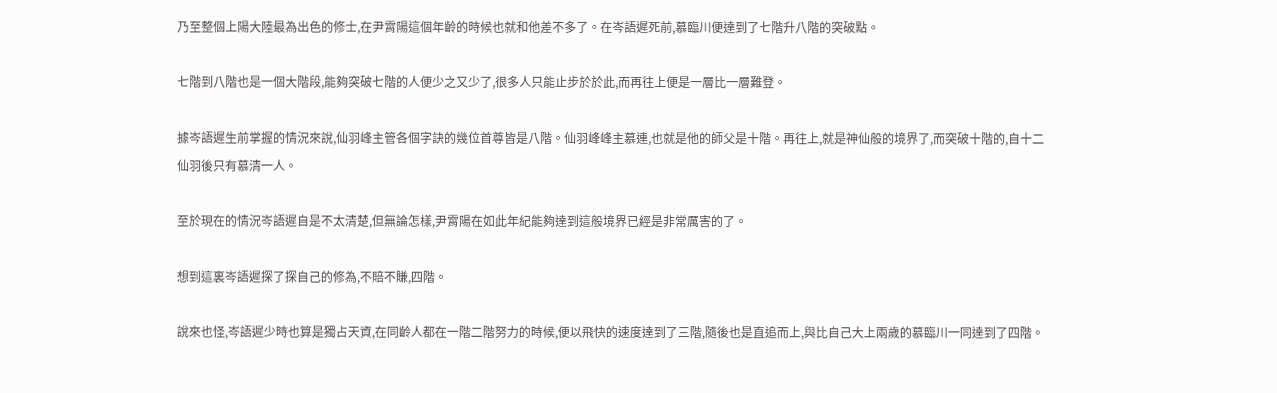乃至整個上陽大陸最為出色的修士,在尹霄陽這個年齡的時候也就和他差不多了。在岑語遲死前,慕臨川便達到了七階升八階的突破點。

七階到八階也是一個大階段,能夠突破七階的人便少之又少了,很多人只能止步於於此,而再往上便是一層比一層難登。

據岑語遲生前掌握的情況來說,仙羽峰主管各個字訣的幾位首尊皆是八階。仙羽峰峰主慕連,也就是他的師父是十階。再往上,就是神仙般的境界了,而突破十階的,自十二仙羽後只有慕清一人。

至於現在的情況岑語遲自是不太清楚,但無論怎樣,尹霄陽在如此年紀能夠達到這般境界已經是非常厲害的了。

想到這裏岑語遲探了探自己的修為,不賠不賺,四階。

說來也怪,岑語遲少時也算是獨占天資,在同齡人都在一階二階努力的時候,便以飛快的速度達到了三階,隨後也是直追而上,與比自己大上兩歲的慕臨川一同達到了四階。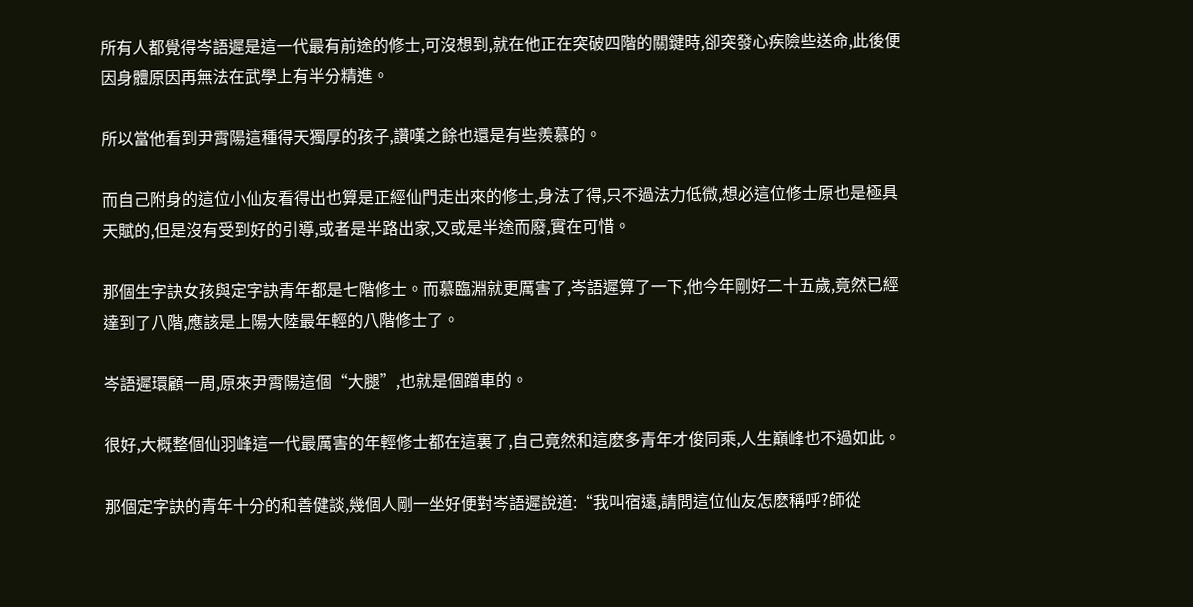所有人都覺得岑語遲是這一代最有前途的修士,可沒想到,就在他正在突破四階的關鍵時,卻突發心疾險些送命,此後便因身體原因再無法在武學上有半分精進。

所以當他看到尹霄陽這種得天獨厚的孩子,讚嘆之餘也還是有些羨慕的。

而自己附身的這位小仙友看得出也算是正經仙門走出來的修士,身法了得,只不過法力低微,想必這位修士原也是極具天賦的,但是沒有受到好的引導,或者是半路出家,又或是半途而廢,實在可惜。

那個生字訣女孩與定字訣青年都是七階修士。而慕臨淵就更厲害了,岑語遲算了一下,他今年剛好二十五歲,竟然已經達到了八階,應該是上陽大陸最年輕的八階修士了。

岑語遲環顧一周,原來尹霄陽這個“大腿”,也就是個蹭車的。

很好,大概整個仙羽峰這一代最厲害的年輕修士都在這裏了,自己竟然和這麽多青年才俊同乘,人生巔峰也不過如此。

那個定字訣的青年十分的和善健談,幾個人剛一坐好便對岑語遲說道:“我叫宿遠,請問這位仙友怎麽稱呼?師從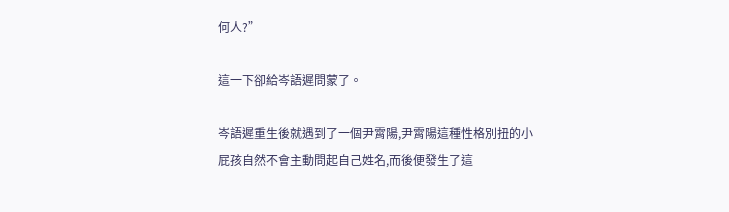何人?”

這一下卻給岑語遲問蒙了。

岑語遲重生後就遇到了一個尹霄陽,尹霄陽這種性格別扭的小屁孩自然不會主動問起自己姓名,而後便發生了這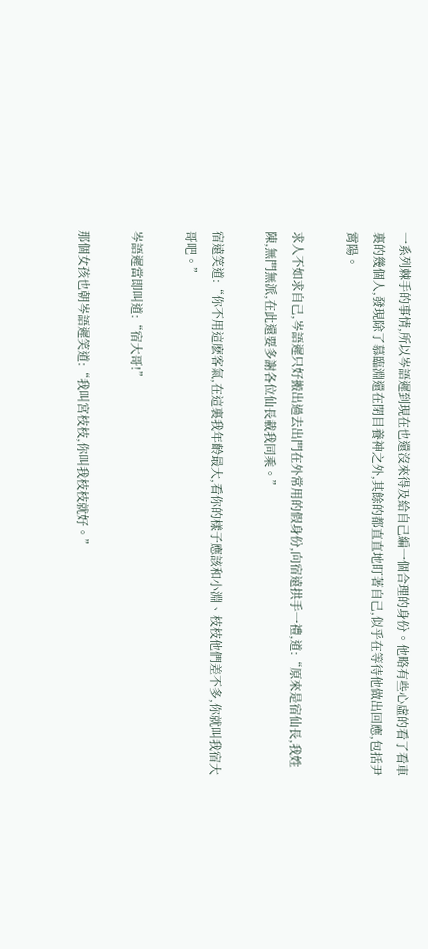一系列棘手的事情,所以岑語遲到現在也還沒來得及給自己編一個合理的身份。他略有些心虛的看了看車裏的幾個人,發現除了慕臨淵還在閉目養神之外,其餘的都直直地盯著自己,似乎在等待他做出回應,包括尹霄陽。

求人不如求自己,岑語遲只好搬出過去出門在外常用的假身份,向宿遠拱手一禮,道:“原來是宿仙長,我姓陳,無門無派,在此還要多謝各位仙長載我同乘。”

宿遠笑道:“你不用這麽客氣,在這裏我年齡最大,看你的樣子應該和小淵、枝枝他們差不多,你就叫我宿大哥吧。”

岑語遲當即叫道:“宿大哥!”

那個女孩也朝岑語遲笑道:“我叫宮枝枝,你叫我枝枝就好。”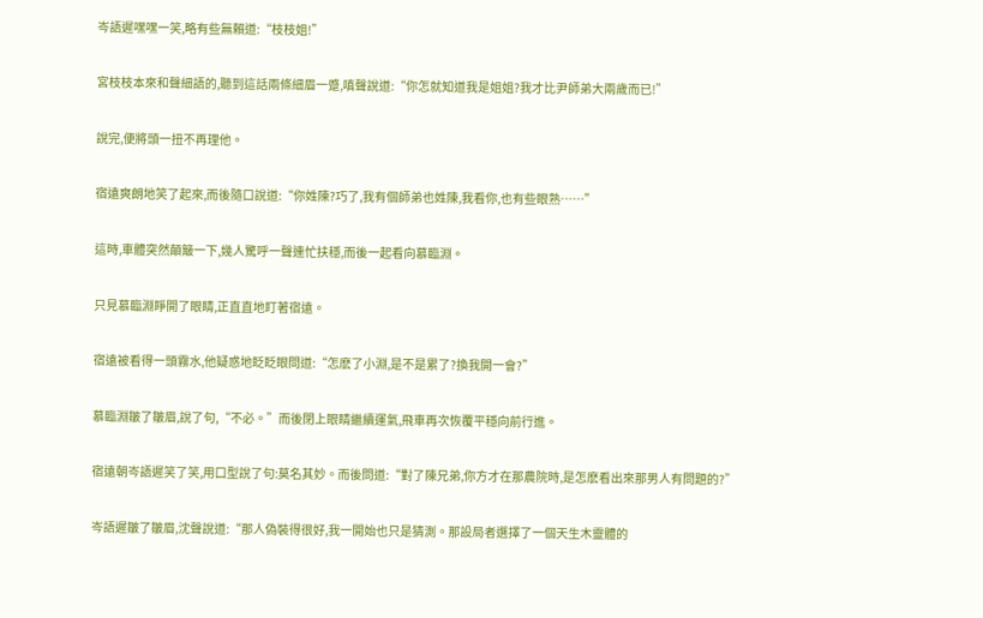岑語遲嘿嘿一笑,略有些無賴道:“枝枝姐!”

宮枝枝本來和聲細語的,聽到這話兩條細眉一蹙,嗔聲說道:“你怎就知道我是姐姐?我才比尹師弟大兩歲而已!”

說完,便將頭一扭不再理他。

宿遠爽朗地笑了起來,而後隨口說道:“你姓陳?巧了,我有個師弟也姓陳,我看你,也有些眼熟……”

這時,車體突然顛簸一下,幾人驚呼一聲連忙扶穩,而後一起看向慕臨淵。

只見慕臨淵睜開了眼睛,正直直地盯著宿遠。

宿遠被看得一頭霧水,他疑惑地眨眨眼問道:“怎麽了小淵,是不是累了?換我開一會?”

慕臨淵皺了皺眉,說了句,“不必。”而後閉上眼睛繼續運氣,飛車再次恢覆平穩向前行進。

宿遠朝岑語遲笑了笑,用口型說了句:莫名其妙。而後問道:“對了陳兄弟,你方才在那農院時,是怎麽看出來那男人有問題的?”

岑語遲皺了皺眉,沈聲說道:“那人偽裝得很好,我一開始也只是猜測。那設局者選擇了一個天生木靈體的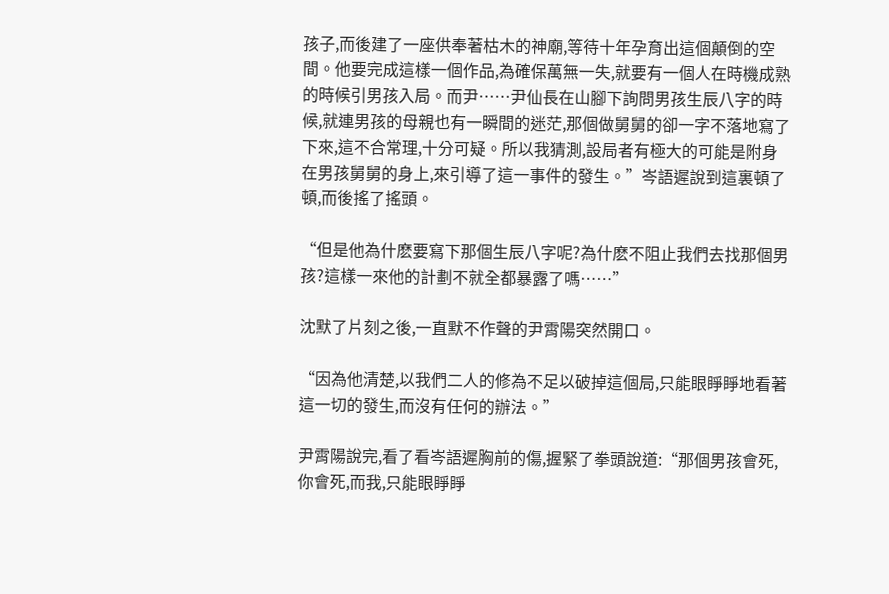孩子,而後建了一座供奉著枯木的神廟,等待十年孕育出這個顛倒的空間。他要完成這樣一個作品,為確保萬無一失,就要有一個人在時機成熟的時候引男孩入局。而尹……尹仙長在山腳下詢問男孩生辰八字的時候,就連男孩的母親也有一瞬間的迷茫,那個做舅舅的卻一字不落地寫了下來,這不合常理,十分可疑。所以我猜測,設局者有極大的可能是附身在男孩舅舅的身上,來引導了這一事件的發生。”岑語遲說到這裏頓了頓,而後搖了搖頭。

“但是他為什麽要寫下那個生辰八字呢?為什麽不阻止我們去找那個男孩?這樣一來他的計劃不就全都暴露了嗎……”

沈默了片刻之後,一直默不作聲的尹霄陽突然開口。

“因為他清楚,以我們二人的修為不足以破掉這個局,只能眼睜睜地看著這一切的發生,而沒有任何的辦法。”

尹霄陽說完,看了看岑語遲胸前的傷,握緊了拳頭說道:“那個男孩會死,你會死,而我,只能眼睜睜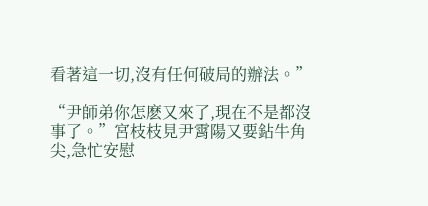看著這一切,沒有任何破局的辦法。”

“尹師弟你怎麽又來了,現在不是都沒事了。”宮枝枝見尹霄陽又要鉆牛角尖,急忙安慰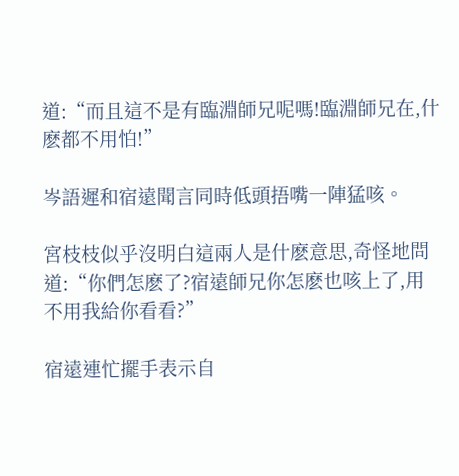道:“而且這不是有臨淵師兄呢嗎!臨淵師兄在,什麽都不用怕!”

岑語遲和宿遠聞言同時低頭捂嘴一陣猛咳。

宮枝枝似乎沒明白這兩人是什麽意思,奇怪地問道:“你們怎麽了?宿遠師兄你怎麽也咳上了,用不用我給你看看?”

宿遠連忙擺手表示自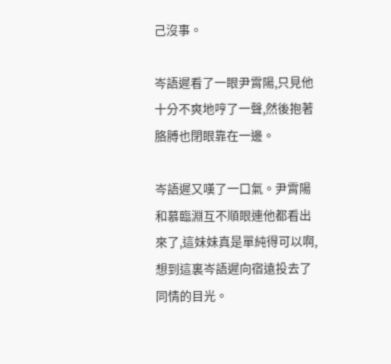己沒事。

岑語遲看了一眼尹霄陽,只見他十分不爽地哼了一聲,然後抱著胳膊也閉眼靠在一邊。

岑語遲又嘆了一口氣。尹霄陽和慕臨淵互不順眼連他都看出來了,這妹妹真是單純得可以啊,想到這裏岑語遲向宿遠投去了同情的目光。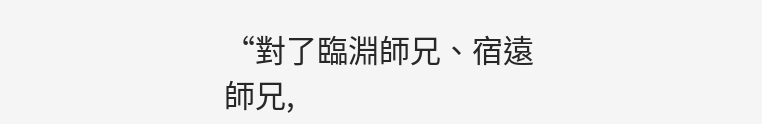“對了臨淵師兄、宿遠師兄,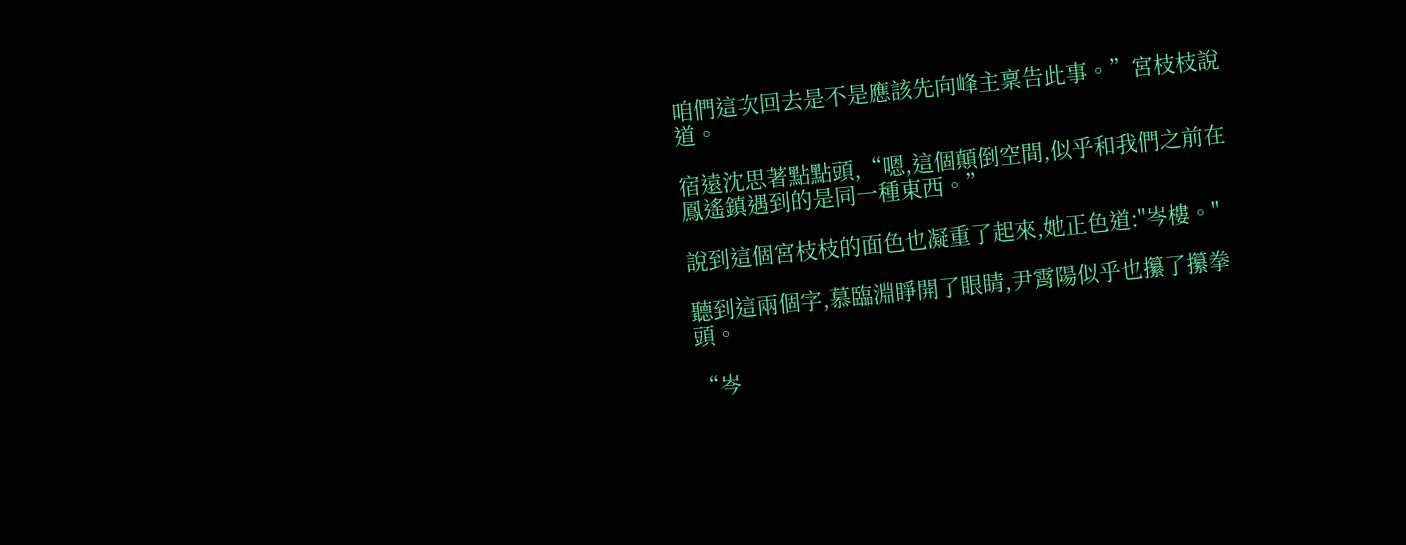咱們這次回去是不是應該先向峰主稟告此事。”宮枝枝說道。

宿遠沈思著點點頭,“嗯,這個顛倒空間,似乎和我們之前在鳳遙鎮遇到的是同一種東西。”

說到這個宮枝枝的面色也凝重了起來,她正色道:"岑樓。"

聽到這兩個字,慕臨淵睜開了眼睛,尹霄陽似乎也攥了攥拳頭。

“岑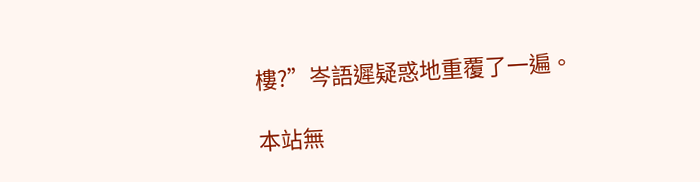樓?”岑語遲疑惑地重覆了一遍。

本站無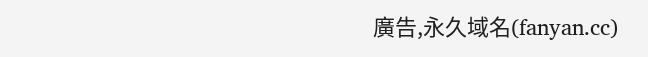廣告,永久域名(fanyan.cc)